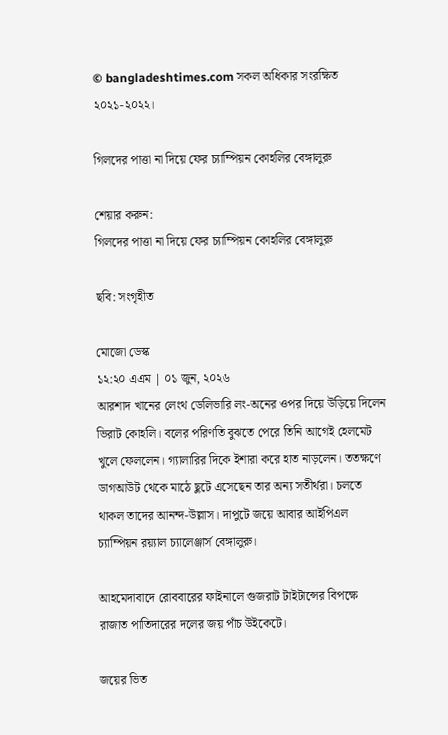© bangladeshtimes.com সকল অধিকার সংরক্ষিত ২০২১-২০২২।

গিলদের পাত্তা না দিয়ে ফের চ্যাম্পিয়ন কোহলির বেঙ্গালুরু

শেয়ার করুন:
গিলদের পাত্তা না দিয়ে ফের চ্যাম্পিয়ন কোহলির বেঙ্গালুরু

ছবি: সংগৃহীত

মোজো ডেস্ক
১২:২০ এএম | ০১ জুন, ২০২৬
আরশাদ খানের লেংথ ডেলিভারি লং-অনের ওপর দিয়ে উড়িয়ে দিলেন ভিরাট কোহলি। বলের পরিণতি বুঝতে পেরে তিনি আগেই হেলমেট খুলে ফেললেন। গ্যালারির দিকে ইশারা করে হাত নাড়লেন। ততক্ষণে ডাগআউট থেকে মাঠে ছুটে এসেছেন তার অন্য সতীর্থরা। চলতে থাকল তাদের আনন্দ-উল্লাস। দাপুটে জয়ে আবার আইপিএল চ্যাম্পিয়ন রয়্যাল চ্যালেঞ্জার্স বেঙ্গালুরু।

আহমেদাবাদে রোববারের ফাইনালে গুজরাট টাইটান্সের বিপক্ষে রাজাত পাতিদারের দলের জয় পাঁচ উইকেটে।

জয়ের ভিত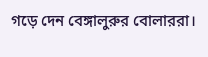গড়ে দেন বেঙ্গালুরুর বোলাররা।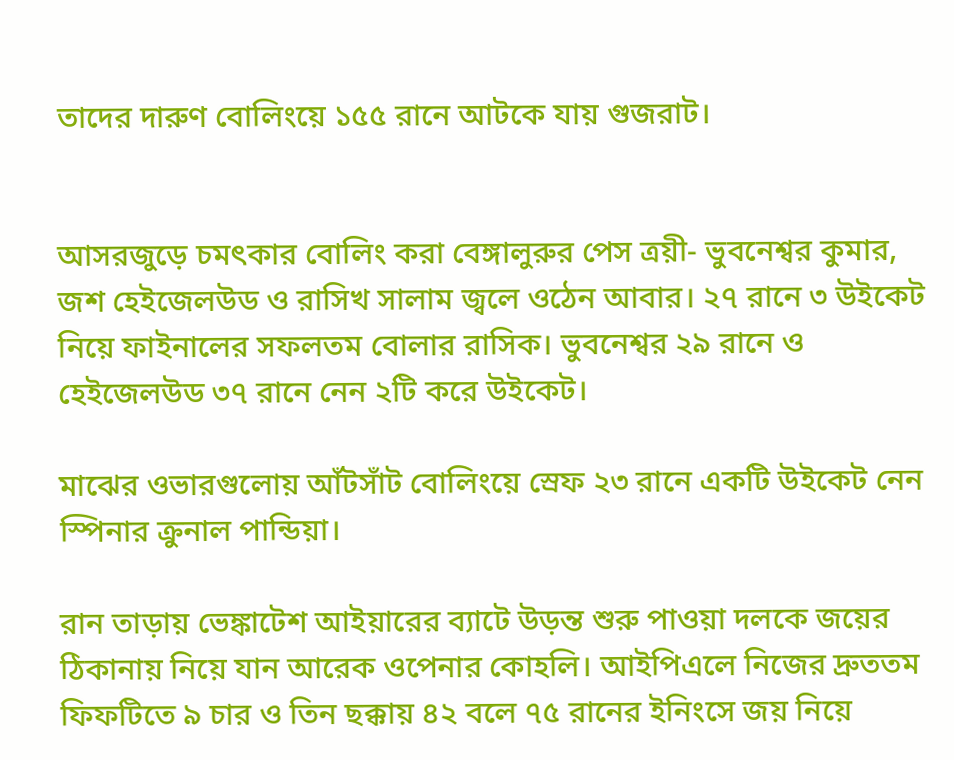তাদের দারুণ বোলিংয়ে ১৫৫ রানে আটকে যায় গুজরাট।


আসরজুড়ে চমৎকার বোলিং করা বেঙ্গালুরুর পেস ত্রয়ী- ভুবনেশ্বর কুমার, জশ হেইজেলউড ও রাসিখ সালাম জ্বলে ওঠেন আবার। ২৭ রানে ৩ উইকেট নিয়ে ফাইনালের সফলতম বোলার রাসিক। ভুবনেশ্বর ২৯ রানে ও হেইজেলউড ৩৭ রানে নেন ২টি করে উইকেট।

মাঝের ওভারগুলোয় আঁটসাঁট বোলিংয়ে স্রেফ ২৩ রানে একটি উইকেট নেন স্পিনার ক্রুনাল পান্ডিয়া।

রান তাড়ায় ভেঙ্কাটেশ আইয়ারের ব্যাটে উড়ন্ত শুরু পাওয়া দলকে জয়ের ঠিকানায় নিয়ে যান আরেক ওপেনার কোহলি। আইপিএলে নিজের দ্রুততম ফিফটিতে ৯ চার ও তিন ছক্কায় ৪২ বলে ৭৫ রানের ইনিংসে জয় নিয়ে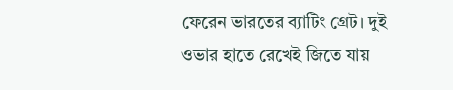ফেরেন ভারতের ব্যাটিং গ্রেট। দুই ওভার হাতে রেখেই জিতে যায়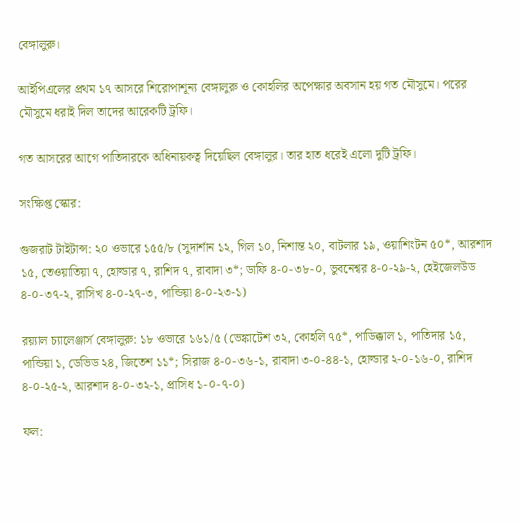বেঙ্গালুরু।

আইপিএলের প্রথম ১৭ আসরে শিরোপাশূন্য বেঙ্গালুরু ও কোহলির অপেক্ষার অবসান হয় গত মৌসুমে। পরের মৌসুমে ধরাই দিল তাদের আরেকটি ট্রফি।

গত আসরের আগে পাতিদারকে অধিনায়কত্ব দিয়েছিল বেঙ্গালুর। তার হাত ধরেই এলো দুটি ট্রফি।

সংক্ষিপ্ত স্কোর:

গুজরাট টাইটান্স: ২০ ওভারে ১৫৫/৮ (সুদার্শান ১২, গিল ১০, নিশান্ত ২০, বাটলার ১৯, ওয়াশিংটন ৫০*, আরশাদ ১৫, তেওয়াতিয়া ৭, হোল্ডার ৭, রাশিদ ৭, রাবাদা ৩*; ডাফি ৪-০-৩৮-০, ভুবনেশ্বর ৪-০-২৯-২, হেইজেলউড ৪-০-৩৭-২, রাসিখ ৪-০-২৭-৩, পান্ডিয়া ৪-০-২৩-১)

রয়্যাল চ্যালেঞ্জার্স বেঙ্গালুরু: ১৮ ওভারে ১৬১/৫ (ভেঙ্কাটেশ ৩২, কোহলি ৭৫*, পাডিক্কাল ১, পাতিদার ১৫, পান্ডিয়া ১, ডেভিড ২৪, জিতেশ ১১*; সিরাজ ৪-০-৩৬-১, রাবাদা ৩-০-৪৪-১, হোল্ডার ২-০-১৬-০, রাশিদ ৪-০-২৫-২, আরশাদ ৪-০-৩২-১, প্রাসিধ ১-০-৭-০)

ফল: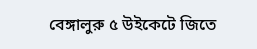বেঙ্গালুরু ৫ উইকেটে জিতে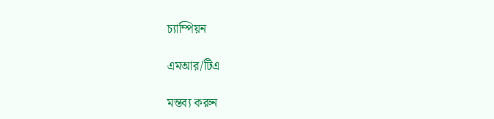চ্যাম্পিয়ন

এমআর/টিএ

মন্তব্য করুন